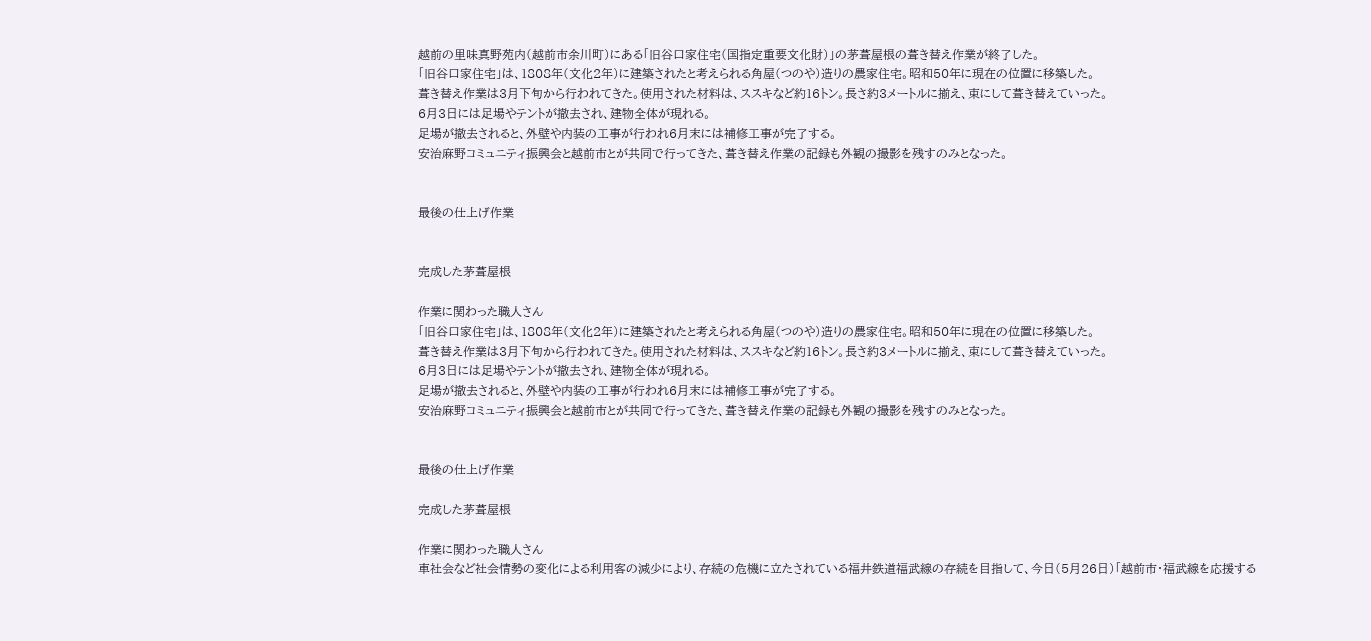越前の里味真野苑内(越前市余川町)にある「旧谷口家住宅(国指定重要文化財)」の茅葺屋根の葺き替え作業が終了した。
「旧谷口家住宅」は、1808年(文化2年)に建築されたと考えられる角屋(つのや)造りの農家住宅。昭和50年に現在の位置に移築した。
葺き替え作業は3月下旬から行われてきた。使用された材料は、ススキなど約16トン。長さ約3メートルに揃え、束にして葺き替えていった。
6月3日には足場やテントが撤去され、建物全体が現れる。
足場が撤去されると、外壁や内装の工事が行われ6月末には補修工事が完了する。
安治麻野コミュニティ振興会と越前市とが共同で行ってきた、葺き替え作業の記録も外観の撮影を残すのみとなった。


最後の仕上げ作業


完成した茅葺屋根

作業に関わった職人さん
「旧谷口家住宅」は、1808年(文化2年)に建築されたと考えられる角屋(つのや)造りの農家住宅。昭和50年に現在の位置に移築した。
葺き替え作業は3月下旬から行われてきた。使用された材料は、ススキなど約16トン。長さ約3メートルに揃え、束にして葺き替えていった。
6月3日には足場やテントが撤去され、建物全体が現れる。
足場が撤去されると、外壁や内装の工事が行われ6月末には補修工事が完了する。
安治麻野コミュニティ振興会と越前市とが共同で行ってきた、葺き替え作業の記録も外観の撮影を残すのみとなった。


最後の仕上げ作業

完成した茅葺屋根

作業に関わった職人さん
車社会など社会情勢の変化による利用客の減少により、存続の危機に立たされている福井鉄道福武線の存続を目指して、今日(5月26日)「越前市・福武線を応援する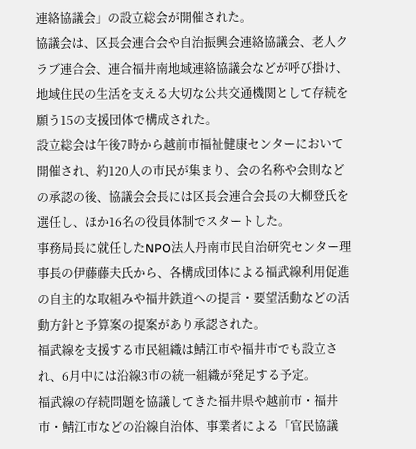連絡協議会」の設立総会が開催された。
協議会は、区長会連合会や自治振興会連絡協議会、老人クラブ連合会、連合福井南地域連絡協議会などが呼び掛け、地域住民の生活を支える大切な公共交通機関として存続を願う15の支援団体で構成された。
設立総会は午後7時から越前市福祉健康センターにおいて開催され、約120人の市民が集まり、会の名称や会則などの承認の後、協議会会長には区長会連合会長の大柳登氏を選任し、ほか16名の役員体制でスタートした。
事務局長に就任したNPO法人丹南市民自治研究センター理事長の伊藤藤夫氏から、各構成団体による福武線利用促進の自主的な取組みや福井鉄道への提言・要望活動などの活動方針と予算案の提案があり承認された。
福武線を支援する市民組織は鯖江市や福井市でも設立され、6月中には沿線3市の統一組織が発足する予定。
福武線の存続問題を協議してきた福井県や越前市・福井市・鯖江市などの沿線自治体、事業者による「官民協議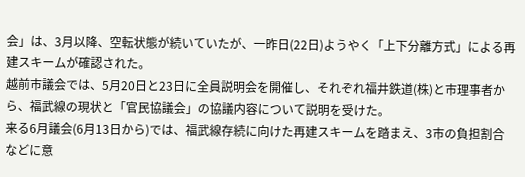会」は、3月以降、空転状態が続いていたが、一昨日(22日)ようやく「上下分離方式」による再建スキームが確認された。
越前市議会では、5月20日と23日に全員説明会を開催し、それぞれ福井鉄道(株)と市理事者から、福武線の現状と「官民協議会」の協議内容について説明を受けた。
来る6月議会(6月13日から)では、福武線存続に向けた再建スキームを踏まえ、3市の負担割合などに意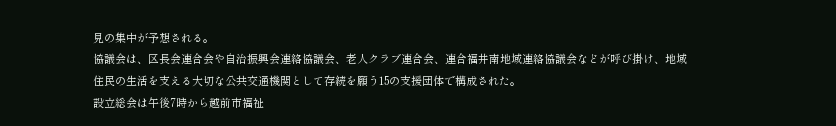見の集中が予想される。
協議会は、区長会連合会や自治振興会連絡協議会、老人クラブ連合会、連合福井南地域連絡協議会などが呼び掛け、地域住民の生活を支える大切な公共交通機関として存続を願う15の支援団体で構成された。
設立総会は午後7時から越前市福祉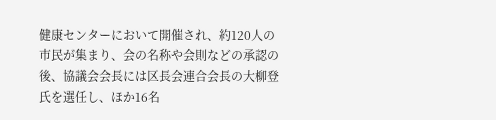健康センターにおいて開催され、約120人の市民が集まり、会の名称や会則などの承認の後、協議会会長には区長会連合会長の大柳登氏を選任し、ほか16名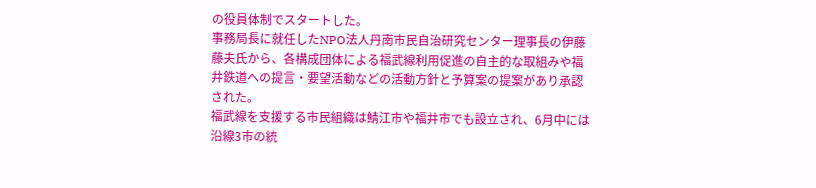の役員体制でスタートした。
事務局長に就任したNPO法人丹南市民自治研究センター理事長の伊藤藤夫氏から、各構成団体による福武線利用促進の自主的な取組みや福井鉄道への提言・要望活動などの活動方針と予算案の提案があり承認された。
福武線を支援する市民組織は鯖江市や福井市でも設立され、6月中には沿線3市の統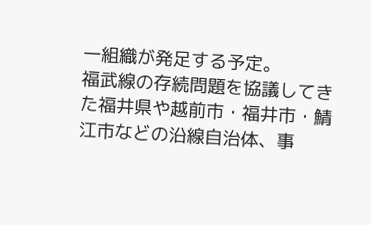一組織が発足する予定。
福武線の存続問題を協議してきた福井県や越前市・福井市・鯖江市などの沿線自治体、事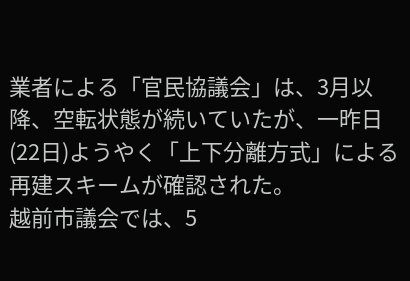業者による「官民協議会」は、3月以降、空転状態が続いていたが、一昨日(22日)ようやく「上下分離方式」による再建スキームが確認された。
越前市議会では、5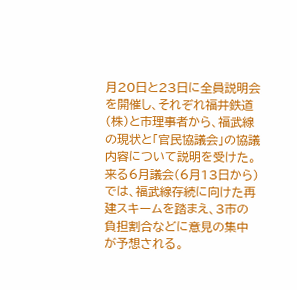月20日と23日に全員説明会を開催し、それぞれ福井鉄道(株)と市理事者から、福武線の現状と「官民協議会」の協議内容について説明を受けた。
来る6月議会(6月13日から)では、福武線存続に向けた再建スキームを踏まえ、3市の負担割合などに意見の集中が予想される。